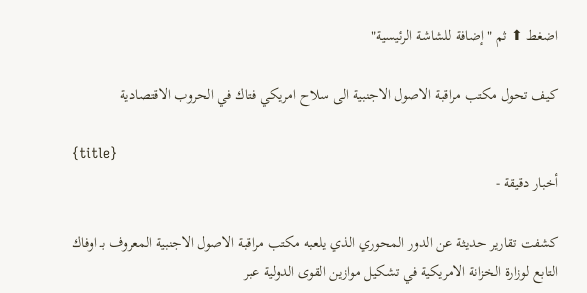اضغط ⬆ ثم "إضافة للشاشة الرئيسية"

كيف تحول مكتب مراقبة الاصول الاجنبية الى سلاح امريكي فتاك في الحروب الاقتصادية

{title}
أخبار دقيقة -

كشفت تقارير حديثة عن الدور المحوري الذي يلعبه مكتب مراقبة الاصول الاجنبية المعروف بـ اوفاك التابع لوزارة الخزانة الامريكية في تشكيل موازين القوى الدولية عبر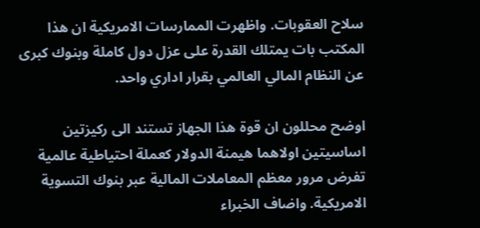سلاح العقوبات. واظهرت الممارسات الامريكية ان هذا المكتب بات يمتلك القدرة على عزل دول كاملة وبنوك كبرى عن النظام المالي العالمي بقرار اداري واحد.

اوضح محللون ان قوة هذا الجهاز تستند الى ركيزتين اساسيتين اولاهما هيمنة الدولار كعملة احتياطية عالمية تفرض مرور معظم المعاملات المالية عبر بنوك التسوية الامريكية. واضاف الخبراء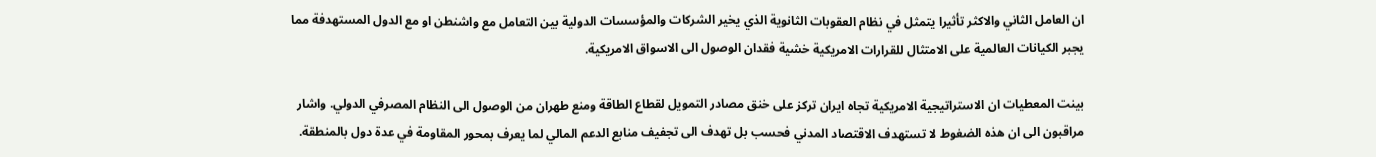ان العامل الثاني والاكثر تأثيرا يتمثل في نظام العقوبات الثانوية الذي يخير الشركات والمؤسسات الدولية بين التعامل مع واشنطن او مع الدول المستهدفة مما يجبر الكيانات العالمية على الامتثال للقرارات الامريكية خشية فقدان الوصول الى الاسواق الامريكية.

بينت المعطيات ان الاستراتيجية الامريكية تجاه ايران تركز على خنق مصادر التمويل لقطاع الطاقة ومنع طهران من الوصول الى النظام المصرفي الدولي. واشار مراقبون الى ان هذه الضغوط لا تستهدف الاقتصاد المدني فحسب بل تهدف الى تجفيف منابع الدعم المالي لما يعرف بمحور المقاومة في عدة دول بالمنطقة.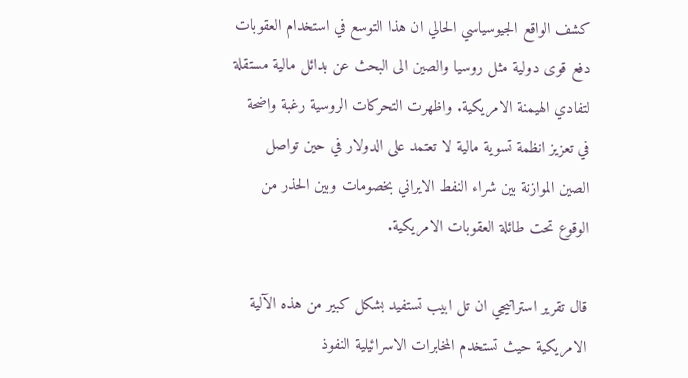كشف الواقع الجيوسياسي الحالي ان هذا التوسع في استخدام العقوبات دفع قوى دولية مثل روسيا والصين الى البحث عن بدائل مالية مستقلة لتفادي الهيمنة الامريكية. واظهرت التحركات الروسية رغبة واضحة في تعزيز انظمة تسوية مالية لا تعتمد على الدولار في حين تواصل الصين الموازنة بين شراء النفط الايراني بخصومات وبين الحذر من الوقوع تحت طائلة العقوبات الامريكية.

قال تقرير استراتيجي ان تل ابيب تستفيد بشكل كبير من هذه الآلية الامريكية حيث تستخدم المخابرات الاسرائيلية النفوذ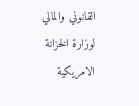القانوني والمالي لوزارة الخزانة الامريكية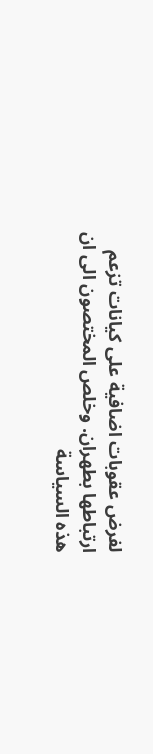لفرض عقوبات اضافية على كيانات تزعم ارتباطها بطهران. وخلص المختصون الى ان هذه السياسة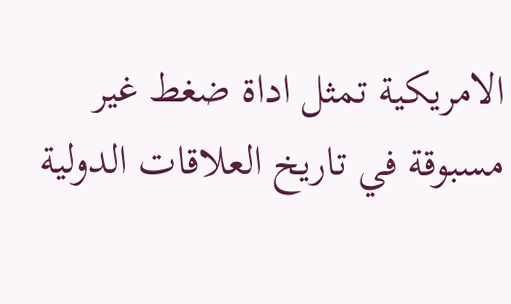الامريكية تمثل اداة ضغط غير مسبوقة في تاريخ العلاقات الدولية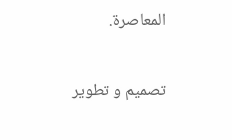المعاصرة.

تصميم و تطوير